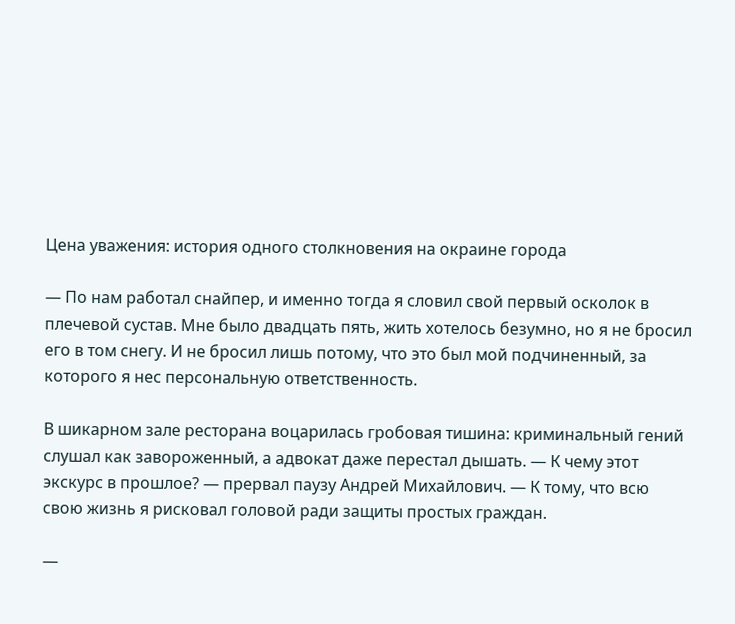Цена уважения: история одного столкновения на окраине города

— По нам работал снайпер, и именно тогда я словил свой первый осколок в плечевой сустав. Мне было двадцать пять, жить хотелось безумно, но я не бросил его в том снегу. И не бросил лишь потому, что это был мой подчиненный, за которого я нес персональную ответственность.

В шикарном зале ресторана воцарилась гробовая тишина: криминальный гений слушал как завороженный, а адвокат даже перестал дышать. — К чему этот экскурс в прошлое? — прервал паузу Андрей Михайлович. — К тому, что всю свою жизнь я рисковал головой ради защиты простых граждан.

—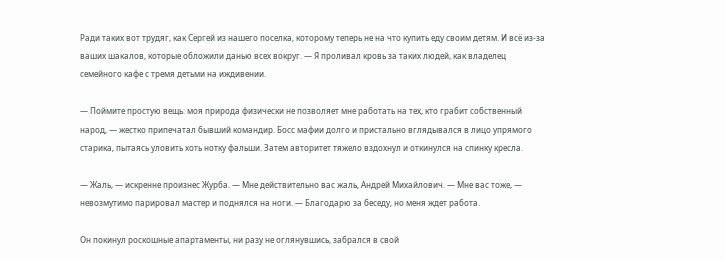Ради таких вот трудяг, как Сергей из нашего поселка, которому теперь не на что купить еду своим детям. И всё из-за ваших шакалов, которые обложили данью всех вокруг. — Я проливал кровь за таких людей, как владелец семейного кафе с тремя детьми на иждивении.

— Поймите простую вещь: моя природа физически не позволяет мне работать на тех, кто грабит собственный народ, — жестко припечатал бывший командир. Босс мафии долго и пристально вглядывался в лицо упрямого старика, пытаясь уловить хоть нотку фальши. Затем авторитет тяжело вздохнул и откинулся на спинку кресла.

— Жаль, — искренне произнес Журба. — Мне действительно вас жаль, Андрей Михайлович. — Мне вас тоже, — невозмутимо парировал мастер и поднялся на ноги. — Благодарю за беседу, но меня ждет работа.

Он покинул роскошные апартаменты, ни разу не оглянувшись, забрался в свой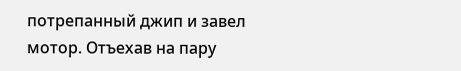потрепанный джип и завел мотор. Отъехав на пару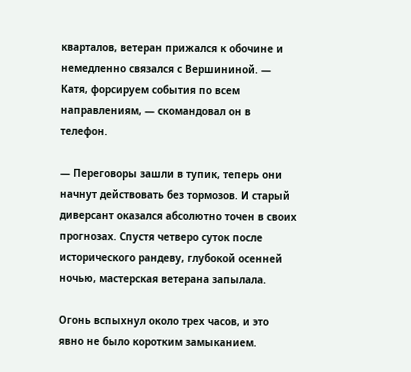кварталов, ветеран прижался к обочине и немедленно связался с Вершининой. — Катя, форсируем события по всем направлениям, — скомандовал он в телефон.

— Переговоры зашли в тупик, теперь они начнут действовать без тормозов. И старый диверсант оказался абсолютно точен в своих прогнозах. Спустя четверо суток после исторического рандеву, глубокой осенней ночью, мастерская ветерана запылала.

Огонь вспыхнул около трех часов, и это явно не было коротким замыканием.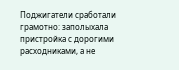Поджигатели сработали грамотно: заполыхала пристройка с дорогими расходниками, а не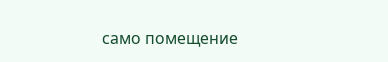само помещение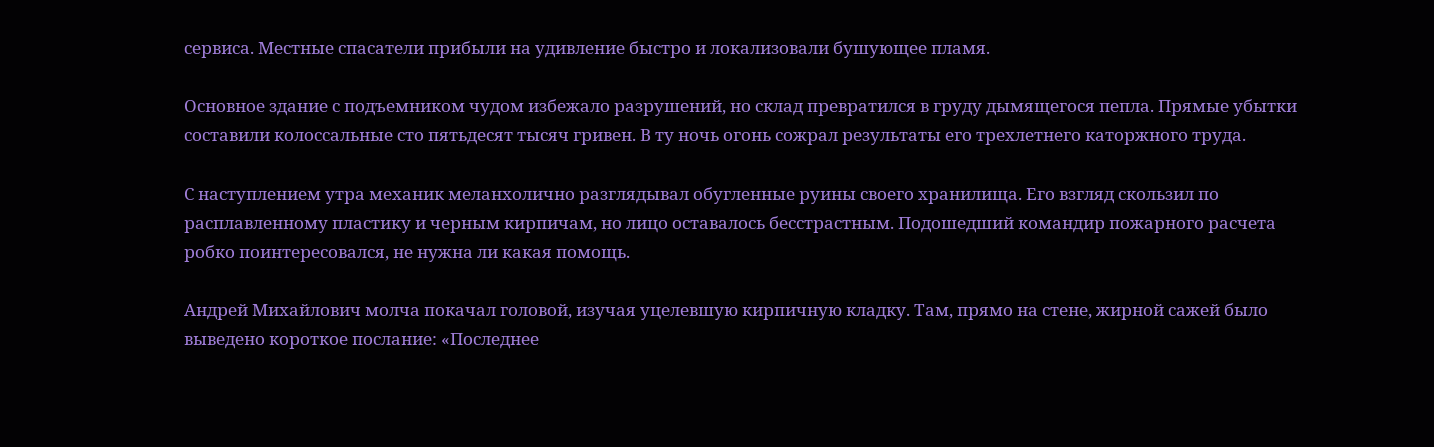сервиса. Местные спасатели прибыли на удивление быстро и локализовали бушующее пламя.

Основное здание с подъемником чудом избежало разрушений, но склад превратился в груду дымящегося пепла. Прямые убытки составили колоссальные сто пятьдесят тысяч гривен. В ту ночь огонь сожрал результаты его трехлетнего каторжного труда.

С наступлением утра механик меланхолично разглядывал обугленные руины своего хранилища. Его взгляд скользил по расплавленному пластику и черным кирпичам, но лицо оставалось бесстрастным. Подошедший командир пожарного расчета робко поинтересовался, не нужна ли какая помощь.

Андрей Михайлович молча покачал головой, изучая уцелевшую кирпичную кладку. Там, прямо на стене, жирной сажей было выведено короткое послание: «Последнее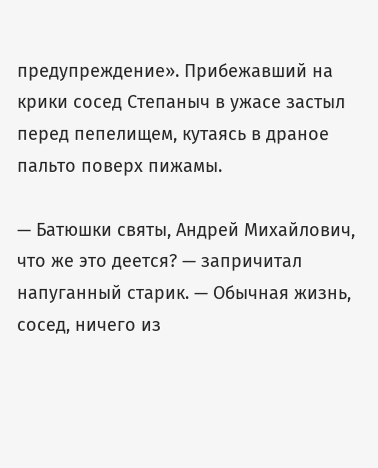предупреждение». Прибежавший на крики сосед Степаныч в ужасе застыл перед пепелищем, кутаясь в драное пальто поверх пижамы.

— Батюшки святы, Андрей Михайлович, что же это деется? — запричитал напуганный старик. — Обычная жизнь, сосед, ничего из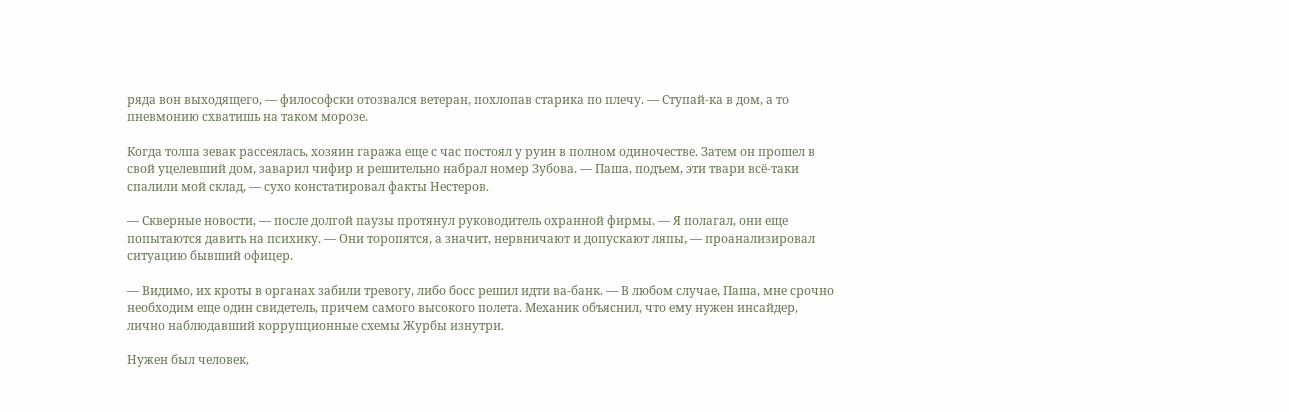ряда вон выходящего, — философски отозвался ветеран, похлопав старика по плечу. — Ступай-ка в дом, а то пневмонию схватишь на таком морозе.

Когда толпа зевак рассеялась, хозяин гаража еще с час постоял у руин в полном одиночестве. Затем он прошел в свой уцелевший дом, заварил чифир и решительно набрал номер Зубова. — Паша, подъем, эти твари всё-таки спалили мой склад, — сухо констатировал факты Нестеров.

— Скверные новости, — после долгой паузы протянул руководитель охранной фирмы. — Я полагал, они еще попытаются давить на психику. — Они торопятся, а значит, нервничают и допускают ляпы, — проанализировал ситуацию бывший офицер.

— Видимо, их кроты в органах забили тревогу, либо босс решил идти ва-банк. — В любом случае, Паша, мне срочно необходим еще один свидетель, причем самого высокого полета. Механик объяснил, что ему нужен инсайдер, лично наблюдавший коррупционные схемы Журбы изнутри.

Нужен был человек,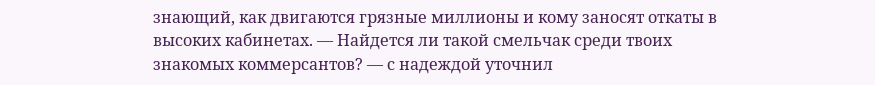знающий, как двигаются грязные миллионы и кому заносят откаты в высоких кабинетах. — Найдется ли такой смельчак среди твоих знакомых коммерсантов? — с надеждой уточнил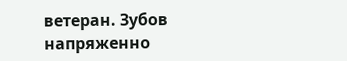ветеран. Зубов напряженно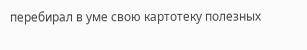перебирал в уме свою картотеку полезных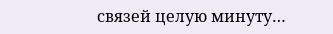связей целую минуту…